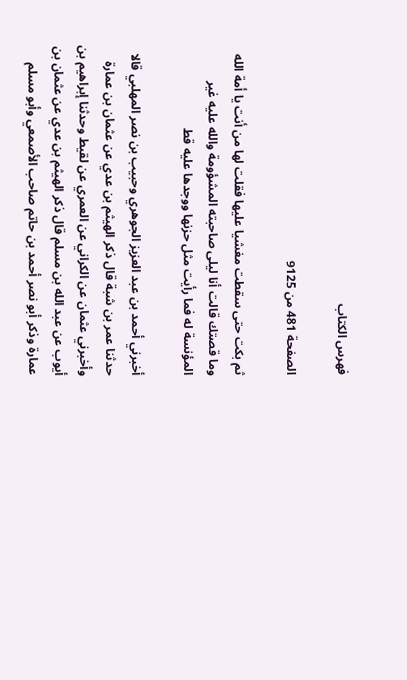فهرس الكتاب

الصفحة 481 من 9125

ثم بكت حتى سقطت مغشيا عليها فقلت لها من أنت يا أمة الله وما قصتك قالت أنا ليلى صاحبته المشؤومة والله عليه غير المؤنسة له فما رأيت مثل حزنها ووجدها عليه قط

أخبرني أحمد بن عبد العزيز الجوهري وحبيب بن نصر المهلبي قالا حدثنا عمر بن شبة قال ذكر الهيثم بن عدي عن عثمان بن عمارة وأخبرني عثمان عن الكراني عن العمري عن لقيط وحدثنا إبراهيم بن أيوب عن عبد الله بن مسلم قال ذكر الهيثم بن عدي عن عثمان بن عمارة وذكر أبو نصر أحمد بن حاتم صاحب الأصمعي وأبو مسلم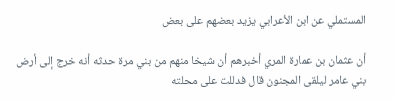المستملي عن ابن الأعرابي يزيد بعضهم على بعض

أن عثمان بن عمارة المري أخبرهم أن شيخا منهم من بني مرة حدثه أنه خرج إلى أرض بني عامر ليلقى المجنون قال فدللت على محلته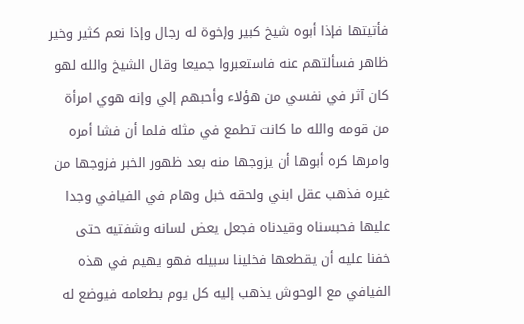فأتيتها فإذا أبوه شيخ كبير وإخوة له رجال وإذا نعم كثير وخير ظاهر فسألتهم عنه فاستعبروا جميعا وقال الشيخ والله لهو كان آثر في نفسي من هؤلاء وأحبهم إلي وإنه هوي امرأة من قومه والله ما كانت تطمع في مثله فلما أن فشا أمره وامرها كره أبوها أن يزوجها منه بعد ظهور الخبر فزوجها من غيره فذهب عقل ابني ولحقه خبل وهام في الفيافي وجدا عليها فحبسناه وقيدناه فجعل يعض لسانه وشفتيه حتى خفنا عليه أن يقطعها فخلينا سبيله فهو يهيم في هذه الفيافي مع الوحوش يذهب إليه كل يوم بطعامه فيوضع له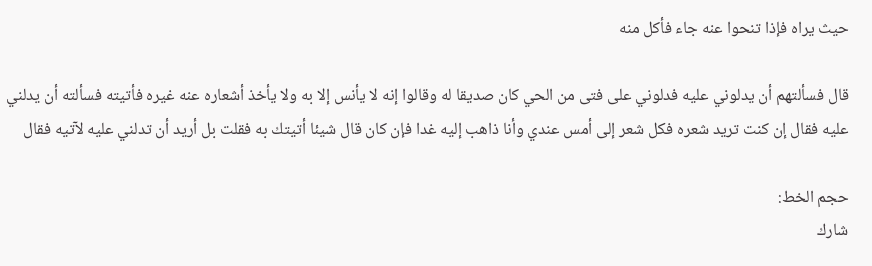حيث يراه فإذا تنحوا عنه جاء فأكل منه

قال فسألتهم أن يدلوني عليه فدلوني على فتى من الحي كان صديقا له وقالوا إنه لا يأنس إلا به ولا يأخذ أشعاره عنه غيره فأتيته فسألته أن يدلني عليه فقال إن كنت تريد شعره فكل شعر إلى أمس عندي وأنا ذاهب إليه غدا فإن كان قال شيئا أتيتك به فقلت بل أريد أن تدلني عليه لآتيه فقال

حجم الخط:
شارك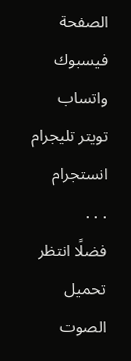الصفحة
فيسبوك واتساب تويتر تليجرام انستجرام
. . .
فضلًا انتظر تحميل الصوت